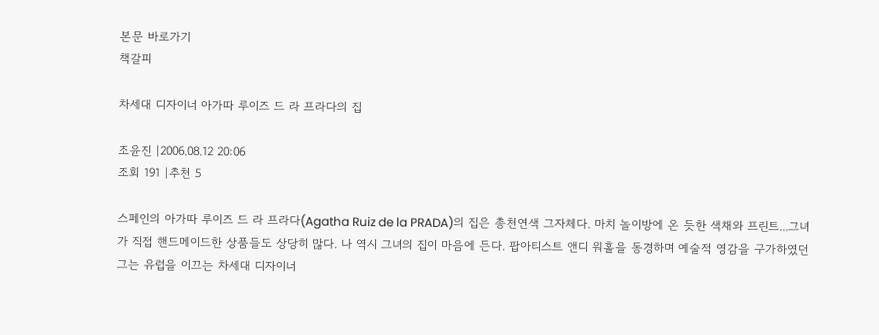본문 바로가기
책갈피

차세대 디자이너 아가따 루이즈 드 라 프라다의 집

조윤진 |2006.08.12 20:06
조회 191 |추천 5

스페인의 아가따 루이즈 드 라 프라다(Agatha Ruiz de la PRADA)의 집은 총천연색 그자체다. 마치 놀이방에 온 듯한 색채와 프린트...그녀가 직접 핸드메이드한 상품들도 상당히 많다. 나 역시 그녀의 집이 마음에 든다. 팝아티스트 앤디 워홀을 동경하며 예술적 영감을 구가하였던 그는 유럽을 이끄는 차세대 디자이너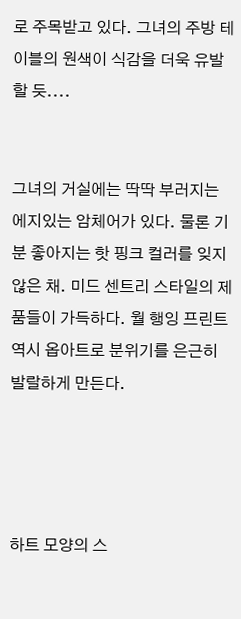로 주목받고 있다. 그녀의 주방 테이블의 원색이 식감을 더욱 유발할 듯....


그녀의 거실에는 딱딱 부러지는 에지있는 암체어가 있다. 물론 기분 좋아지는 핫 핑크 컬러를 잊지 않은 채. 미드 센트리 스타일의 제품들이 가득하다. 월 행잉 프린트 역시 옵아트로 분위기를 은근히 발랄하게 만든다.




하트 모양의 스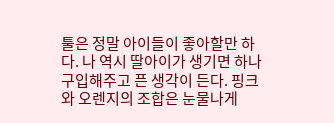툴은 정말 아이들이 좋아할만 하다. 나 역시 딸아이가 생기면 하나 구입해주고 픈 생각이 든다. 핑크와 오렌지의 조합은 눈물나게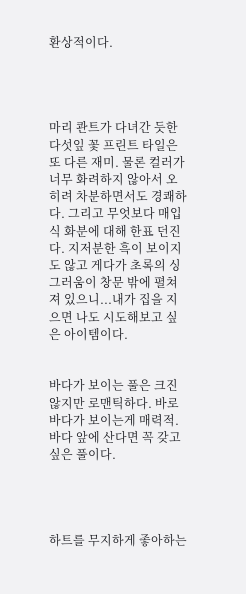환상적이다.




마리 콴트가 다녀간 듯한 다섯잎 꽃 프린트 타일은 또 다른 재미. 물론 컬러가 너무 화려하지 않아서 오히려 차분하면서도 경쾌하다. 그리고 무엇보다 매입식 화분에 대해 한표 던진다. 지저분한 흑이 보이지도 않고 게다가 초록의 싱그러움이 창문 밖에 펼쳐져 있으니...내가 집을 지으면 나도 시도해보고 싶은 아이템이다.


바다가 보이는 풀은 크진 않지만 로맨틱하다. 바로 바다가 보이는게 매력적. 바다 앞에 산다면 꼭 갖고 싶은 풀이다.




하트를 무지하게 좋아하는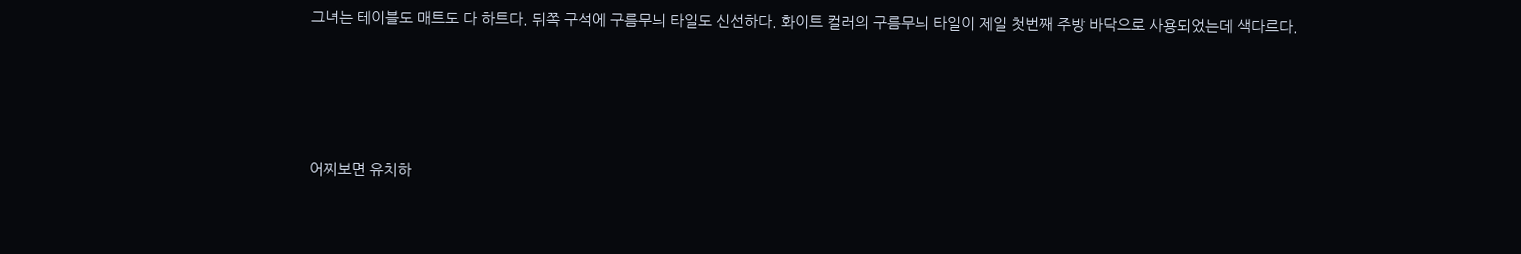그녀는 테이블도 매트도 다 하트다. 뒤쪽 구석에 구름무늬 타일도 신선하다. 화이트 컬러의 구름무늬 타일이 제일 첫번째 주방 바닥으로 사용되었는데 색다르다.




어찌보면 유치하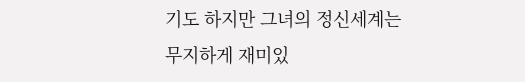기도 하지만 그녀의 정신세계는 무지하게 재미있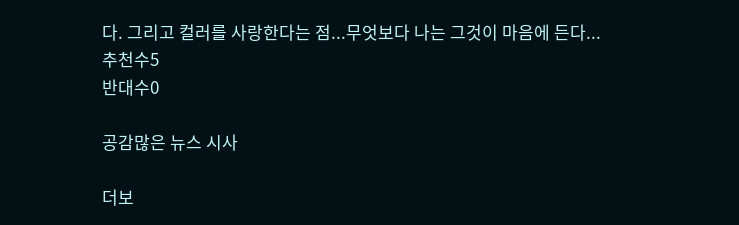다. 그리고 컬러를 사랑한다는 점...무엇보다 나는 그것이 마음에 든다...
추천수5
반대수0

공감많은 뉴스 시사

더보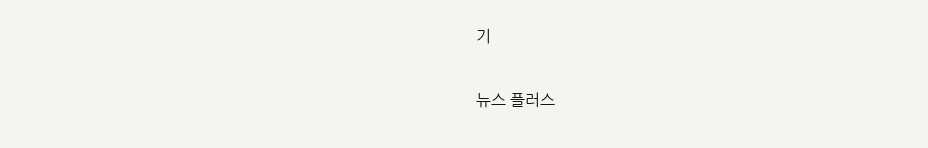기

뉴스 플러스